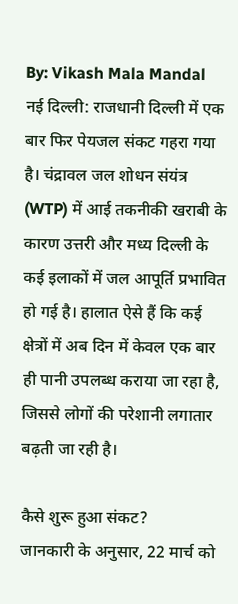By: Vikash Mala Mandal
नई दिल्ली: राजधानी दिल्ली में एक बार फिर पेयजल संकट गहरा गया है। चंद्रावल जल शोधन संयंत्र (WTP) में आई तकनीकी खराबी के कारण उत्तरी और मध्य दिल्ली के कई इलाकों में जल आपूर्ति प्रभावित हो गई है। हालात ऐसे हैं कि कई क्षेत्रों में अब दिन में केवल एक बार ही पानी उपलब्ध कराया जा रहा है, जिससे लोगों की परेशानी लगातार बढ़ती जा रही है।

कैसे शुरू हुआ संकट?
जानकारी के अनुसार, 22 मार्च को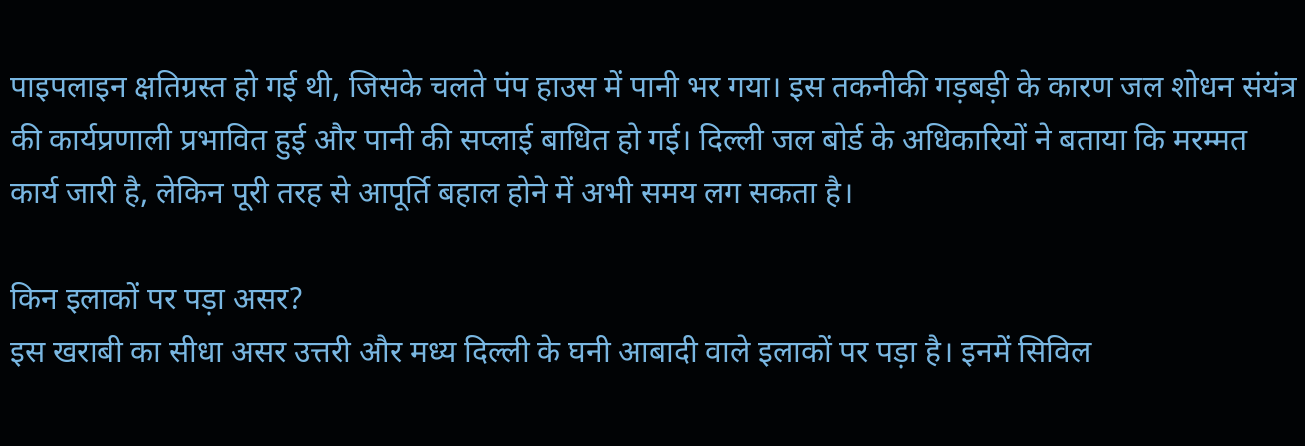पाइपलाइन क्षतिग्रस्त हो गई थी, जिसके चलते पंप हाउस में पानी भर गया। इस तकनीकी गड़बड़ी के कारण जल शोधन संयंत्र की कार्यप्रणाली प्रभावित हुई और पानी की सप्लाई बाधित हो गई। दिल्ली जल बोर्ड के अधिकारियों ने बताया कि मरम्मत कार्य जारी है, लेकिन पूरी तरह से आपूर्ति बहाल होने में अभी समय लग सकता है।

किन इलाकों पर पड़ा असर?
इस खराबी का सीधा असर उत्तरी और मध्य दिल्ली के घनी आबादी वाले इलाकों पर पड़ा है। इनमें सिविल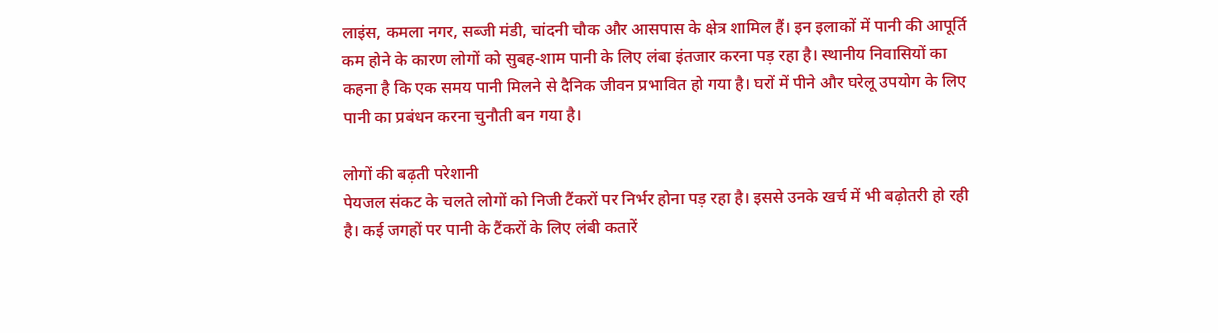लाइंस, कमला नगर, सब्जी मंडी, चांदनी चौक और आसपास के क्षेत्र शामिल हैं। इन इलाकों में पानी की आपूर्ति कम होने के कारण लोगों को सुबह-शाम पानी के लिए लंबा इंतजार करना पड़ रहा है। स्थानीय निवासियों का कहना है कि एक समय पानी मिलने से दैनिक जीवन प्रभावित हो गया है। घरों में पीने और घरेलू उपयोग के लिए पानी का प्रबंधन करना चुनौती बन गया है।

लोगों की बढ़ती परेशानी
पेयजल संकट के चलते लोगों को निजी टैंकरों पर निर्भर होना पड़ रहा है। इससे उनके खर्च में भी बढ़ोतरी हो रही है। कई जगहों पर पानी के टैंकरों के लिए लंबी कतारें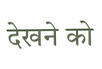देखने को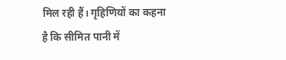मिल रही हैं। गृहिणियों का कहना है कि सीमित पानी में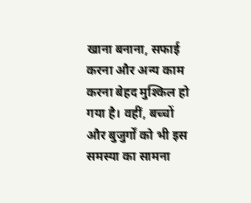खाना बनाना, सफाई करना और अन्य काम करना बेहद मुश्किल हो गया है। वहीं, बच्चों और बुजुर्गों को भी इस समस्या का सामना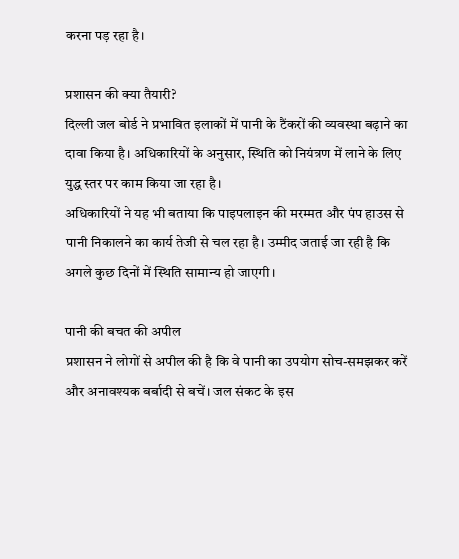करना पड़ रहा है।

प्रशासन की क्या तैयारी?
दिल्ली जल बोर्ड ने प्रभावित इलाकों में पानी के टैंकरों की व्यवस्था बढ़ाने का दावा किया है। अधिकारियों के अनुसार, स्थिति को नियंत्रण में लाने के लिए युद्ध स्तर पर काम किया जा रहा है।
अधिकारियों ने यह भी बताया कि पाइपलाइन की मरम्मत और पंप हाउस से पानी निकालने का कार्य तेजी से चल रहा है। उम्मीद जताई जा रही है कि अगले कुछ दिनों में स्थिति सामान्य हो जाएगी।

पानी की बचत की अपील
प्रशासन ने लोगों से अपील की है कि वे पानी का उपयोग सोच-समझकर करें और अनावश्यक बर्बादी से बचें। जल संकट के इस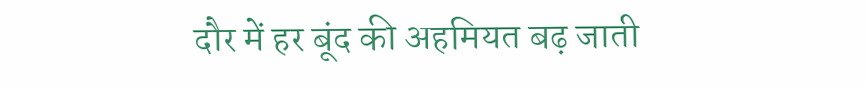दौर में हर बूंद की अहमियत बढ़ जाती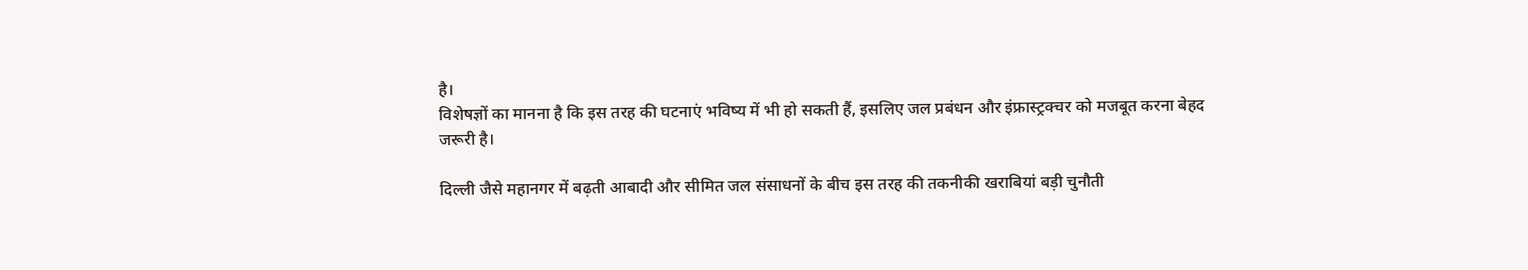है।
विशेषज्ञों का मानना है कि इस तरह की घटनाएं भविष्य में भी हो सकती हैं, इसलिए जल प्रबंधन और इंफ्रास्ट्रक्चर को मजबूत करना बेहद जरूरी है।

दिल्ली जैसे महानगर में बढ़ती आबादी और सीमित जल संसाधनों के बीच इस तरह की तकनीकी खराबियां बड़ी चुनौती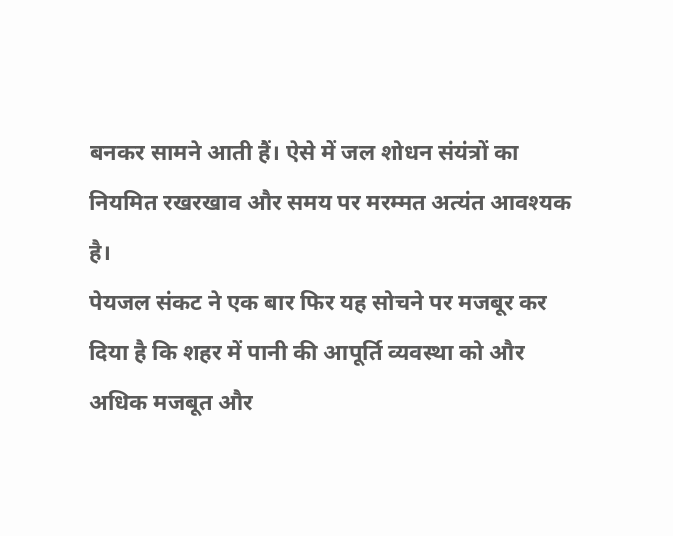बनकर सामने आती हैं। ऐसे में जल शोधन संयंत्रों का नियमित रखरखाव और समय पर मरम्मत अत्यंत आवश्यक है।
पेयजल संकट ने एक बार फिर यह सोचने पर मजबूर कर दिया है कि शहर में पानी की आपूर्ति व्यवस्था को और अधिक मजबूत और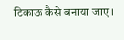टिकाऊ कैसे बनाया जाए।